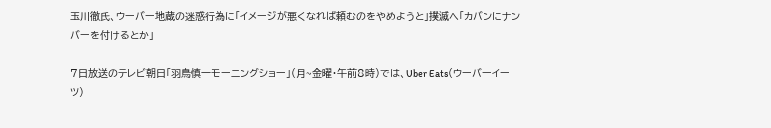玉川徹氏、ウーバー地蔵の迷惑行為に「イメージが悪くなれば頼むのをやめようと」撲滅へ「カバンにナンバーを付けるとか」

7日放送のテレビ朝日「羽鳥慎一モーニングショー」(月~金曜・午前8時)では、Uber Eats(ウーバーイーツ)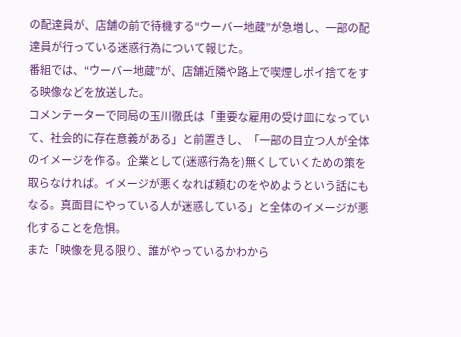の配達員が、店舗の前で待機する“ウーバー地蔵”が急増し、一部の配達員が行っている迷惑行為について報じた。
番組では、“ウーバー地蔵”が、店舗近隣や路上で喫煙しポイ捨てをする映像などを放送した。
コメンテーターで同局の玉川徹氏は「重要な雇用の受け皿になっていて、社会的に存在意義がある」と前置きし、「一部の目立つ人が全体のイメージを作る。企業として(迷惑行為を)無くしていくための策を取らなければ。イメージが悪くなれば頼むのをやめようという話にもなる。真面目にやっている人が迷惑している」と全体のイメージが悪化することを危惧。
また「映像を見る限り、誰がやっているかわから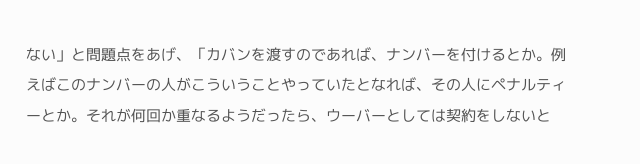ない」と問題点をあげ、「カバンを渡すのであれば、ナンバーを付けるとか。例えばこのナンバーの人がこういうことやっていたとなれば、その人にペナルティーとか。それが何回か重なるようだったら、ウーバーとしては契約をしないと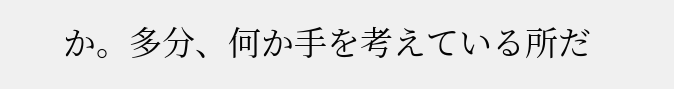か。多分、何か手を考えている所だ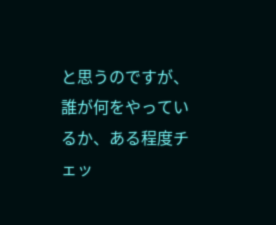と思うのですが、誰が何をやっているか、ある程度チェッ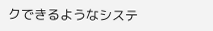クできるようなシステ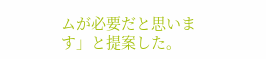ムが必要だと思います」と提案した。